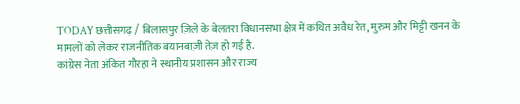TODAY छत्तीसगढ़ / बिलासपुर ज़िले के बेलतरा विधानसभा क्षेत्र में कथित अवैध रेत, मुरुम और मिट्टी खनन के मामलों को लेकर राजनीतिक बयानबाज़ी तेज़ हो गई है.
कांग्रेस नेता अंकित गौरहा ने स्थानीय प्रशासन और राज्य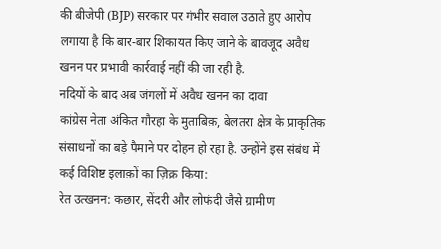की बीजेपी (BJP) सरकार पर गंभीर सवाल उठाते हुए आरोप लगाया है कि बार-बार शिकायत किए जाने के बावजूद अवैध खनन पर प्रभावी कार्रवाई नहीं की जा रही है.
नदियों के बाद अब जंगलों में अवैध खनन का दावा
कांग्रेस नेता अंकित गौरहा के मुताबिक़, बेलतरा क्षेत्र के प्राकृतिक संसाधनों का बड़े पैमाने पर दोहन हो रहा है. उन्होंने इस संबंध में कई विशिष्ट इलाक़ों का ज़िक्र किया:
रेत उत्खनन: कछार, सेंदरी और लोफंदी जैसे ग्रामीण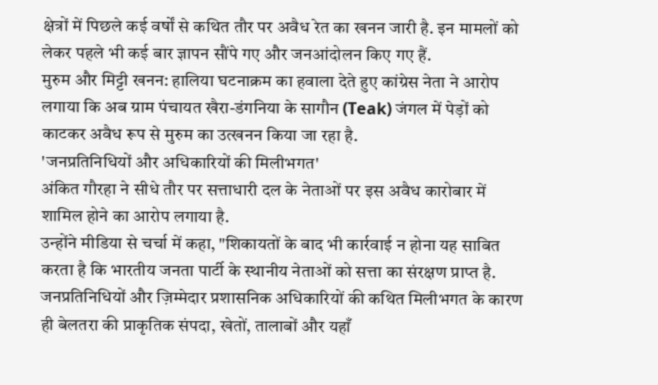क्षेत्रों में पिछले कई वर्षों से कथित तौर पर अवैध रेत का खनन जारी है. इन मामलों को लेकर पहले भी कई बार ज्ञापन सौंपे गए और जनआंदोलन किए गए हैं.
मुरुम और मिट्टी खनन: हालिया घटनाक्रम का हवाला देते हुए कांग्रेस नेता ने आरोप लगाया कि अब ग्राम पंचायत खैरा-डंगनिया के सागौन (Teak) जंगल में पेड़ों को काटकर अवैध रूप से मुरुम का उत्खनन किया जा रहा है.
'जनप्रतिनिधियों और अधिकारियों की मिलीभगत'
अंकित गौरहा ने सीधे तौर पर सत्ताधारी दल के नेताओं पर इस अवैध कारोबार में शामिल होने का आरोप लगाया है.
उन्होंने मीडिया से चर्चा में कहा, "शिकायतों के बाद भी कार्रवाई न होना यह साबित करता है कि भारतीय जनता पार्टी के स्थानीय नेताओं को सत्ता का संरक्षण प्राप्त है. जनप्रतिनिधियों और ज़िम्मेदार प्रशासनिक अधिकारियों की कथित मिलीभगत के कारण ही बेलतरा की प्राकृतिक संपदा, खेतों, तालाबों और यहाँ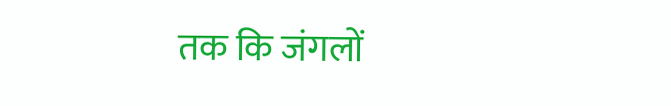तक कि जंगलों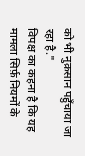को भी नुक़सान पहुँचाया जा रहा है."
विपक्ष का कहना है कि यह मामला सिर्फ़ नियमों के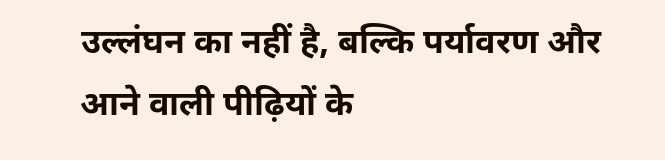उल्लंघन का नहीं है, बल्कि पर्यावरण और आने वाली पीढ़ियों के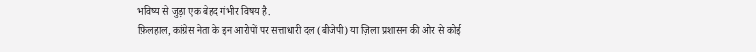भविष्य से जुड़ा एक बेहद गंभीर विषय है.
फ़िलहाल, कांग्रेस नेता के इन आरोपों पर सत्ताधारी दल (बीजेपी) या ज़िला प्रशासन की ओर से कोई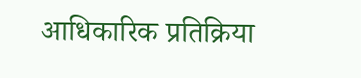आधिकारिक प्रतिक्रिया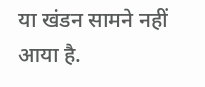या खंडन सामने नहीं आया है.